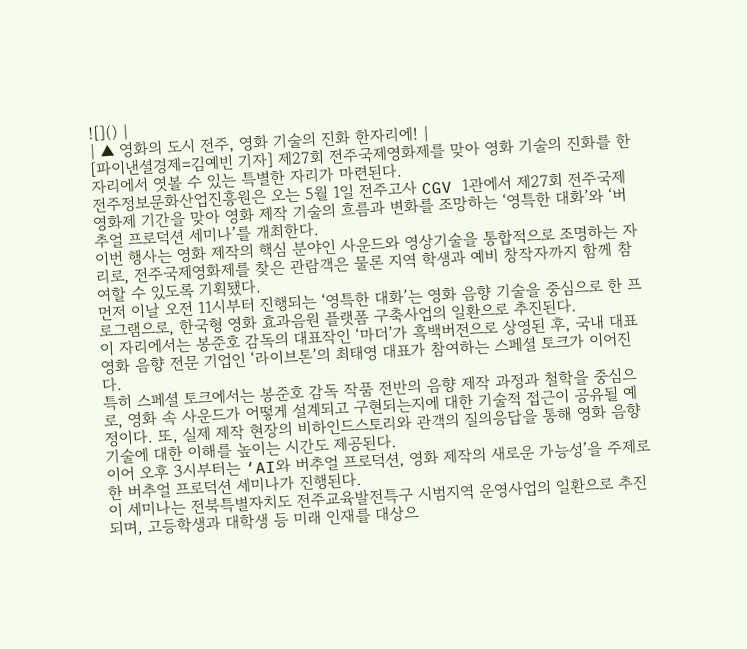![]() |
| ▲ 영화의 도시 전주, 영화 기술의 진화 한자리에! |
[파이낸셜경제=김예빈 기자] 제27회 전주국제영화제를 맞아 영화 기술의 진화를 한자리에서 엿볼 수 있는 특별한 자리가 마련된다.
전주정보문화산업진흥원은 오는 5월 1일 전주고사 CGV 1관에서 제27회 전주국제영화제 기간을 맞아 영화 제작 기술의 흐름과 변화를 조망하는 ‘영특한 대화’와 ‘버추얼 프로덕션 세미나’를 개최한다.
이번 행사는 영화 제작의 핵심 분야인 사운드와 영상기술을 통합적으로 조명하는 자리로, 전주국제영화제를 찾은 관람객은 물론 지역 학생과 예비 창작자까지 함께 참여할 수 있도록 기획됐다.
먼저 이날 오전 11시부터 진행되는 ‘영특한 대화’는 영화 음향 기술을 중심으로 한 프로그램으로, 한국형 영화 효과음원 플랫폼 구축사업의 일환으로 추진된다.
이 자리에서는 봉준호 감독의 대표작인 ‘마더’가 흑백버전으로 상영된 후, 국내 대표 영화 음향 전문 기업인 ‘라이브톤’의 최태영 대표가 참여하는 스페셜 토크가 이어진다.
특히 스페셜 토크에서는 봉준호 감독 작품 전반의 음향 제작 과정과 철학을 중심으로, 영화 속 사운드가 어떻게 설계되고 구현되는지에 대한 기술적 접근이 공유될 예정이다. 또, 실제 제작 현장의 비하인드스토리와 관객의 질의응답을 통해 영화 음향 기술에 대한 이해를 높이는 시간도 제공된다.
이어 오후 3시부터는 ‘AI와 버추얼 프로덕션, 영화 제작의 새로운 가능성’을 주제로 한 버추얼 프로덕션 세미나가 진행된다.
이 세미나는 전북특별자치도 전주교육발전특구 시범지역 운영사업의 일환으로 추진되며, 고등학생과 대학생 등 미래 인재를 대상으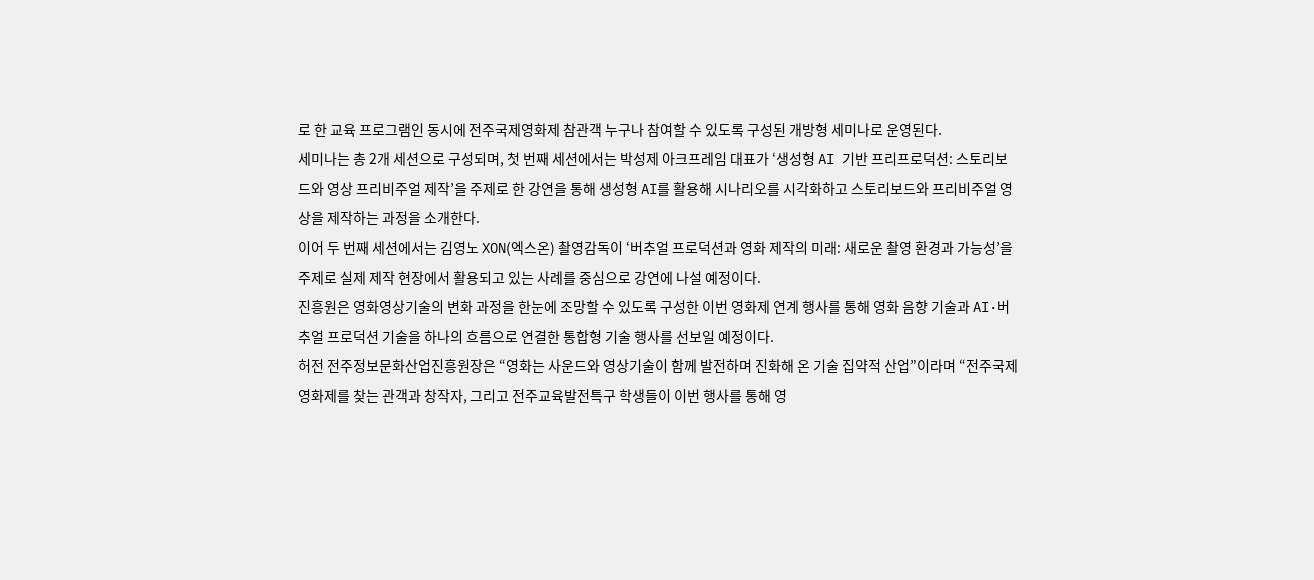로 한 교육 프로그램인 동시에 전주국제영화제 참관객 누구나 참여할 수 있도록 구성된 개방형 세미나로 운영된다.
세미나는 총 2개 세션으로 구성되며, 첫 번째 세션에서는 박성제 아크프레임 대표가 ‘생성형 AI 기반 프리프로덕션: 스토리보드와 영상 프리비주얼 제작’을 주제로 한 강연을 통해 생성형 AI를 활용해 시나리오를 시각화하고 스토리보드와 프리비주얼 영상을 제작하는 과정을 소개한다.
이어 두 번째 세션에서는 김영노 XON(엑스온) 촬영감독이 ‘버추얼 프로덕션과 영화 제작의 미래: 새로운 촬영 환경과 가능성’을 주제로 실제 제작 현장에서 활용되고 있는 사례를 중심으로 강연에 나설 예정이다.
진흥원은 영화영상기술의 변화 과정을 한눈에 조망할 수 있도록 구성한 이번 영화제 연계 행사를 통해 영화 음향 기술과 AI·버추얼 프로덕션 기술을 하나의 흐름으로 연결한 통합형 기술 행사를 선보일 예정이다.
허전 전주정보문화산업진흥원장은 “영화는 사운드와 영상기술이 함께 발전하며 진화해 온 기술 집약적 산업”이라며 “전주국제영화제를 찾는 관객과 창작자, 그리고 전주교육발전특구 학생들이 이번 행사를 통해 영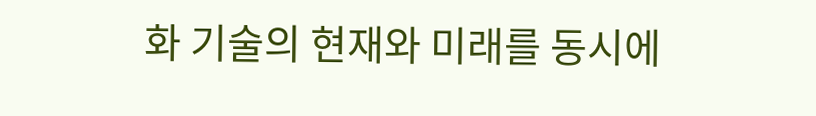화 기술의 현재와 미래를 동시에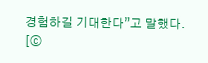경험하길 기대한다”고 말했다.
[ⓒ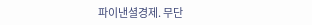파이낸셜경제. 무단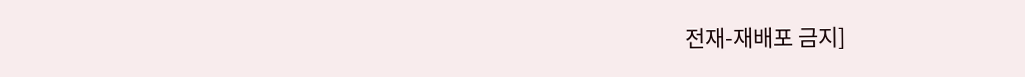전재-재배포 금지]